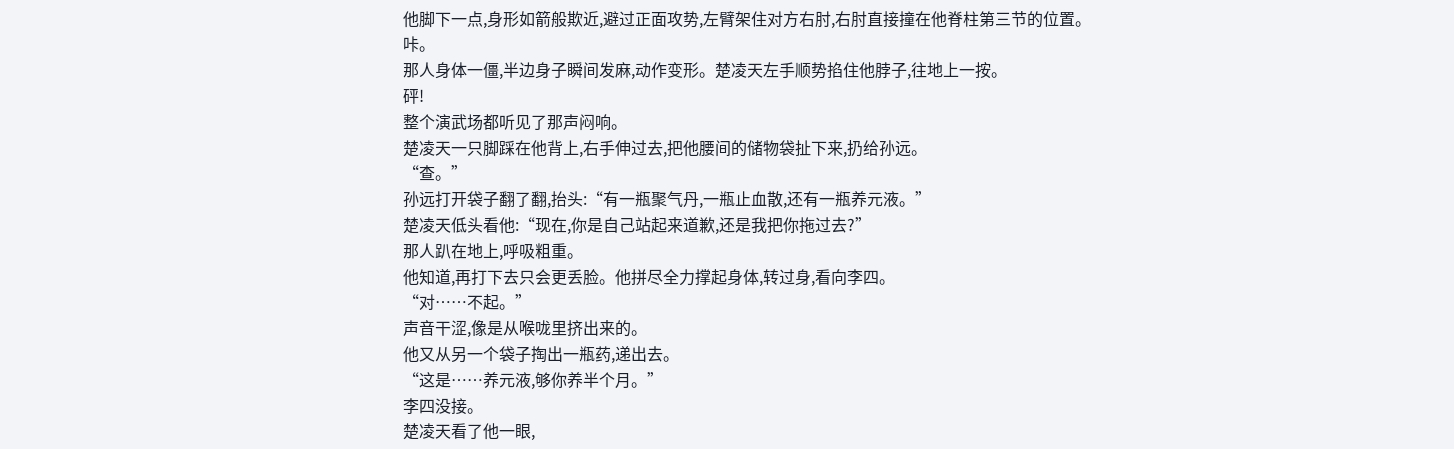他脚下一点,身形如箭般欺近,避过正面攻势,左臂架住对方右肘,右肘直接撞在他脊柱第三节的位置。
咔。
那人身体一僵,半边身子瞬间发麻,动作变形。楚凌天左手顺势掐住他脖子,往地上一按。
砰!
整个演武场都听见了那声闷响。
楚凌天一只脚踩在他背上,右手伸过去,把他腰间的储物袋扯下来,扔给孙远。
“查。”
孙远打开袋子翻了翻,抬头:“有一瓶聚气丹,一瓶止血散,还有一瓶养元液。”
楚凌天低头看他:“现在,你是自己站起来道歉,还是我把你拖过去?”
那人趴在地上,呼吸粗重。
他知道,再打下去只会更丢脸。他拼尽全力撑起身体,转过身,看向李四。
“对……不起。”
声音干涩,像是从喉咙里挤出来的。
他又从另一个袋子掏出一瓶药,递出去。
“这是……养元液,够你养半个月。”
李四没接。
楚凌天看了他一眼,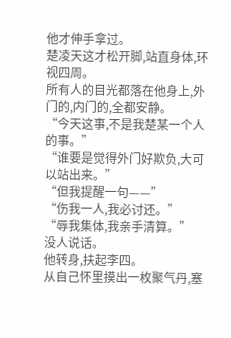他才伸手拿过。
楚凌天这才松开脚,站直身体,环视四周。
所有人的目光都落在他身上,外门的,内门的,全都安静。
“今天这事,不是我楚某一个人的事。”
“谁要是觉得外门好欺负,大可以站出来。”
“但我提醒一句——”
“伤我一人,我必讨还。”
“辱我集体,我亲手清算。”
没人说话。
他转身,扶起李四。
从自己怀里摸出一枚聚气丹,塞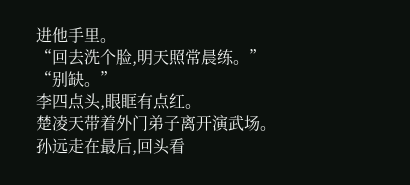进他手里。
“回去洗个脸,明天照常晨练。”
“别缺。”
李四点头,眼眶有点红。
楚凌天带着外门弟子离开演武场。
孙远走在最后,回头看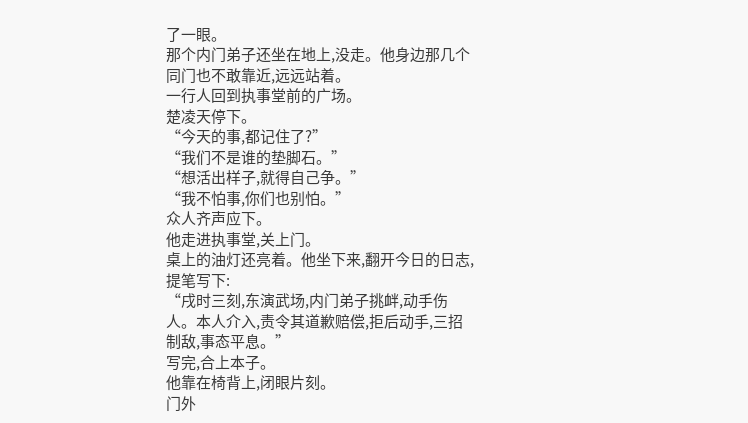了一眼。
那个内门弟子还坐在地上,没走。他身边那几个同门也不敢靠近,远远站着。
一行人回到执事堂前的广场。
楚凌天停下。
“今天的事,都记住了?”
“我们不是谁的垫脚石。”
“想活出样子,就得自己争。”
“我不怕事,你们也别怕。”
众人齐声应下。
他走进执事堂,关上门。
桌上的油灯还亮着。他坐下来,翻开今日的日志,提笔写下:
“戌时三刻,东演武场,内门弟子挑衅,动手伤人。本人介入,责令其道歉赔偿,拒后动手,三招制敌,事态平息。”
写完,合上本子。
他靠在椅背上,闭眼片刻。
门外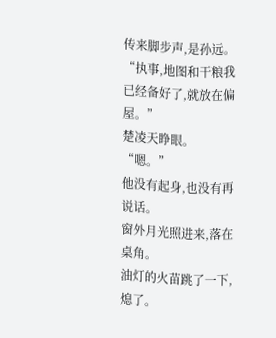传来脚步声,是孙远。
“执事,地图和干粮我已经备好了,就放在偏屋。”
楚凌天睁眼。
“嗯。”
他没有起身,也没有再说话。
窗外月光照进来,落在桌角。
油灯的火苗跳了一下,熄了。